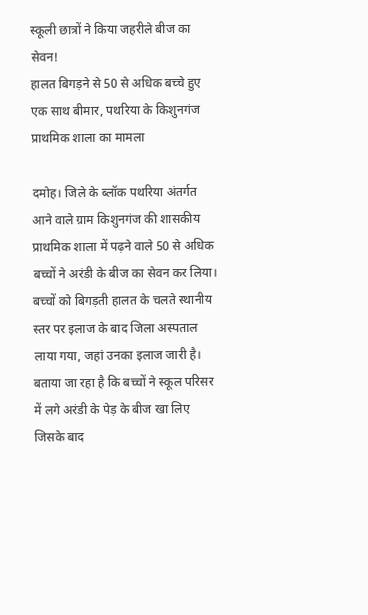स्कूली छात्रों ने किया जहरीले बीज का सेवन!
हालत बिगड़ने से 50 से अधिक बच्चे हुए एक साथ बीमार, पथरिया के किशुनगंज प्राथमिक शाला का मामला

दमोह। जिले के ब्लॉक पथरिया अंतर्गत आने वाले ग्राम किशुनगंज की शासकीय प्राथमिक शाला में पढ़ने वाले 50 से अधिक बच्चों ने अरंडी के बीज का सेवन कर लिया। बच्चों को बिगड़ती हालत के चलते स्थानीय स्तर पर इलाज के बाद जिला अस्पताल लाया गया, जहां उनका इलाज जारी है। बताया जा रहा है कि बच्चों ने स्कूल परिसर में लगे अरंडी के पेड़ के बीज खा लिए जिसके बाद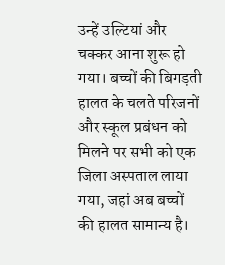उन्हें उल्टियां और चक्कर आना शुरू हो गया। बच्चों की बिगड़ती हालत के चलते परिजनों और स्कूल प्रबंधन को मिलने पर सभी को एक जिला अस्पताल लाया गया, जहां अब बच्चों की हालत सामान्य है।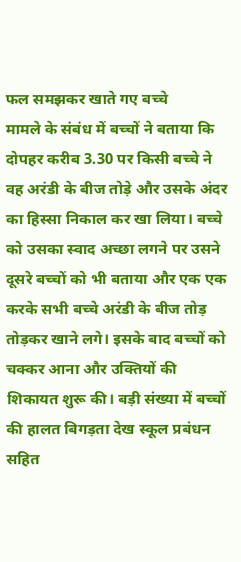फल समझकर खाते गए बच्चे
मामले के संबंध में बच्चों ने बताया कि दोपहर करीब 3.30 पर किसी बच्चे ने वह अरंडी के बीज तोड़े और उसके अंदर का हिस्सा निकाल कर खा लिया। बच्चे को उसका स्वाद अच्छा लगने पर उसने दूसरे बच्चों को भी बताया और एक एक करके सभी बच्चे अरंडी के बीज तोड़ तोड़कर खाने लगे। इसके बाद बच्चों को चक्कर आना और उक्तियों की शिकायत शुरू की। बड़ी संख्या में बच्चों की हालत बिगड़ता देख स्कूल प्रबंधन सहित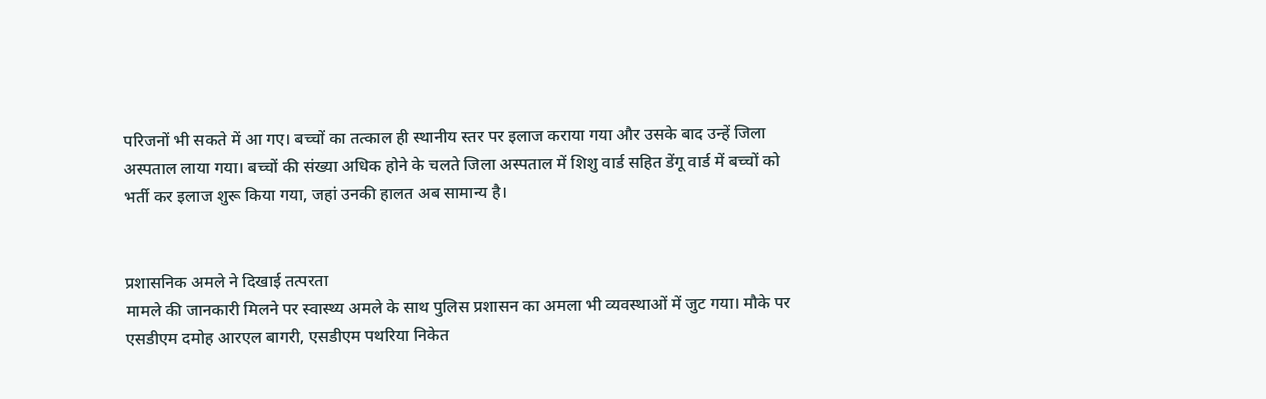परिजनों भी सकते में आ गए। बच्चों का तत्काल ही स्थानीय स्तर पर इलाज कराया गया और उसके बाद उन्हें जिला अस्पताल लाया गया। बच्चों की संख्या अधिक होने के चलते जिला अस्पताल में शिशु वार्ड सहित डेंगू वार्ड में बच्चों को भर्ती कर इलाज शुरू किया गया, जहां उनकी हालत अब सामान्य है।


प्रशासनिक अमले ने दिखाई तत्परता
मामले की जानकारी मिलने पर स्वास्थ्य अमले के साथ पुलिस प्रशासन का अमला भी व्यवस्थाओं में जुट गया। मौके पर एसडीएम दमोह आरएल बागरी, एसडीएम पथरिया निकेत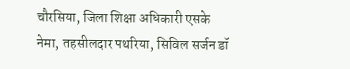चौरसिया, जिला शिक्षा अधिकारी एसके नेमा, तहसीलदार पथरिया, सिविल सर्जन डॉ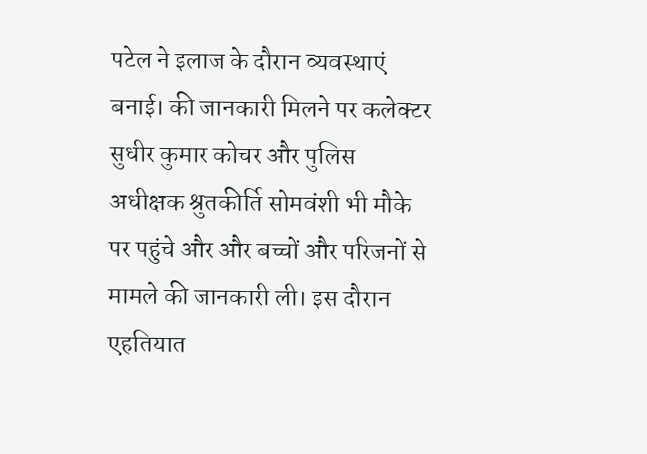पटेल ने इलाज के दौरान व्यवस्थाएं बनाई। की जानकारी मिलने पर कलेक्टर सुधीर कुमार कोचर और पुलिस अधीक्षक श्रुतकीर्ति सोमवंशी भी मौके पर पहुंचे और और बच्चों और परिजनों से मामले की जानकारी ली। इस दौरान एहतियात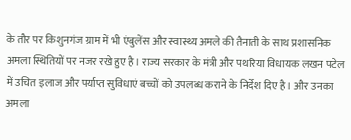के तौर पर किशुनगंज ग्राम में भी एंबुलेंस और स्वास्थ्य अमले की तैनाती के साथ प्रशासनिक अमला स्थितियों पर नजर रखे हुए है। राज्य सरकार के मंत्री और पथरिया विधायक लखन पटेल में उचित इलाज और पर्याप्त सुविधाएं बच्चों को उपलब्ध कराने के निर्देश दिए है। और उनका अमला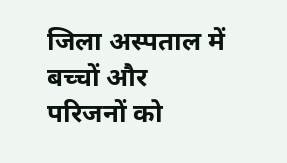जिला अस्पताल में बच्चों और परिजनों को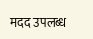मदद उपलब्ध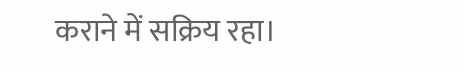कराने में सक्रिय रहा।